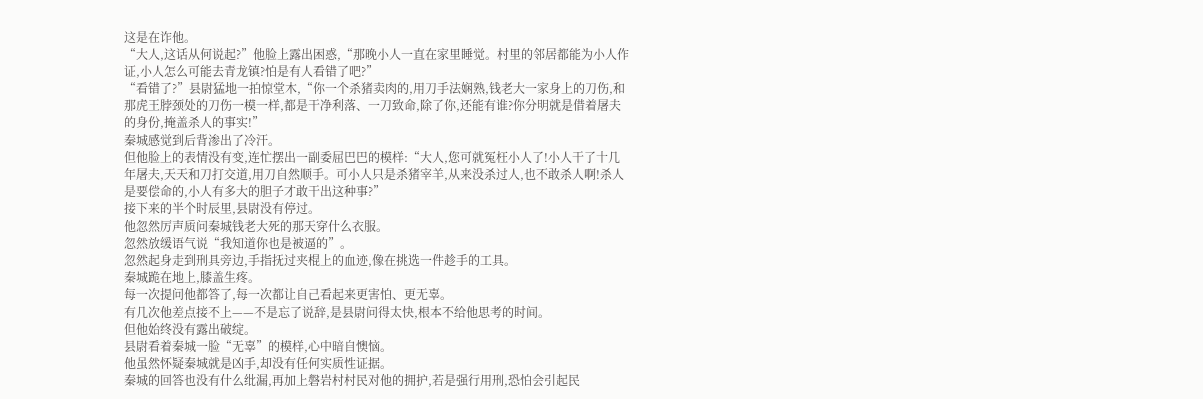这是在诈他。
“大人,这话从何说起?”他脸上露出困惑,“那晚小人一直在家里睡觉。村里的邻居都能为小人作证,小人怎么可能去青龙镇?怕是有人看错了吧?”
“看错了?”县尉猛地一拍惊堂木,“你一个杀猪卖肉的,用刀手法娴熟,钱老大一家身上的刀伤,和那虎王脖颈处的刀伤一模一样,都是干净利落、一刀致命,除了你,还能有谁?你分明就是借着屠夫的身份,掩盖杀人的事实!”
秦城感觉到后背渗出了冷汗。
但他脸上的表情没有变,连忙摆出一副委屈巴巴的模样:“大人,您可就冤枉小人了!小人干了十几年屠夫,天天和刀打交道,用刀自然顺手。可小人只是杀猪宰羊,从来没杀过人,也不敢杀人啊!杀人是要偿命的,小人有多大的胆子才敢干出这种事?”
接下来的半个时辰里,县尉没有停过。
他忽然厉声质问秦城钱老大死的那天穿什么衣服。
忽然放缓语气说“我知道你也是被逼的”。
忽然起身走到刑具旁边,手指抚过夹棍上的血迹,像在挑选一件趁手的工具。
秦城跪在地上,膝盖生疼。
每一次提问他都答了,每一次都让自己看起来更害怕、更无辜。
有几次他差点接不上——不是忘了说辞,是县尉问得太快,根本不给他思考的时间。
但他始终没有露出破绽。
县尉看着秦城一脸“无辜”的模样,心中暗自懊恼。
他虽然怀疑秦城就是凶手,却没有任何实质性证据。
秦城的回答也没有什么纰漏,再加上磐岩村村民对他的拥护,若是强行用刑,恐怕会引起民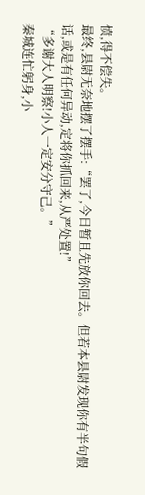愤,得不偿失。
最终,县尉无奈地摆了摆手:“罢了,今日暂且先放你回去。但若本县尉发现你有半句假话,或是有任何异动,定将你抓回来,从严处置!”
“多谢大人明察!小人一定安分守己。”
秦城连忙躬身,小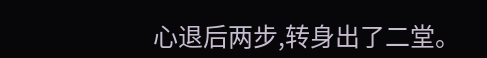心退后两步,转身出了二堂。